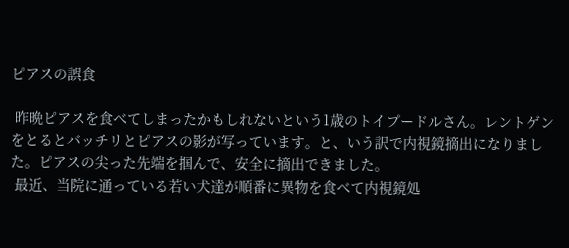ピアスの誤食

 昨晩ピアスを食べてしまったかもしれないという1歳のトイプードルさん。レントゲンをとるとバッチリとピアスの影が写っています。と、いう訳で内視鏡摘出になりました。ピアスの尖った先端を掴んで、安全に摘出できました。
 最近、当院に通っている若い犬達が順番に異物を食べて内視鏡処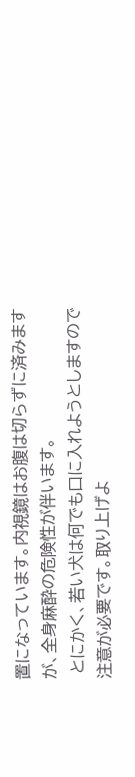置になっています。内視鏡はお腹は切らずに済みますが、全身麻酔の危険性が伴います。
 とにかく、若い犬は何でも口に入れようとしますので注意が必要です。取り上げよ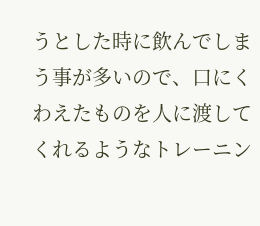うとした時に飲んでしまう事が多いので、口にくわえたものを人に渡してくれるようなトレーニン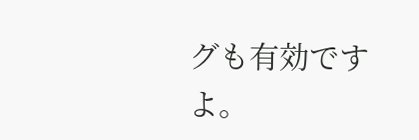グも有効ですよ。